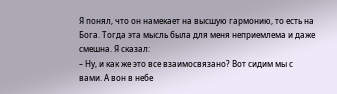Я понял, что он намекает на высшую гармонию, то есть на Бога. Тогда эта мысль была для меня неприемлема и даже смешна. Я сказал:
– Ну, и как же это все взаимосвязано? Вот сидим мы с вами. А вон в небе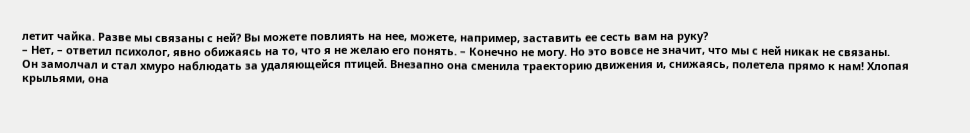летит чайка. Разве мы связаны с ней? Вы можете повлиять на нее, можете, например, заставить ее сесть вам на руку?
– Нет, – ответил психолог, явно обижаясь на то, что я не желаю его понять. – Конечно не могу. Но это вовсе не значит, что мы с ней никак не связаны.
Он замолчал и стал хмуро наблюдать за удаляющейся птицей. Внезапно она сменила траекторию движения и, снижаясь, полетела прямо к нам! Хлопая крыльями, она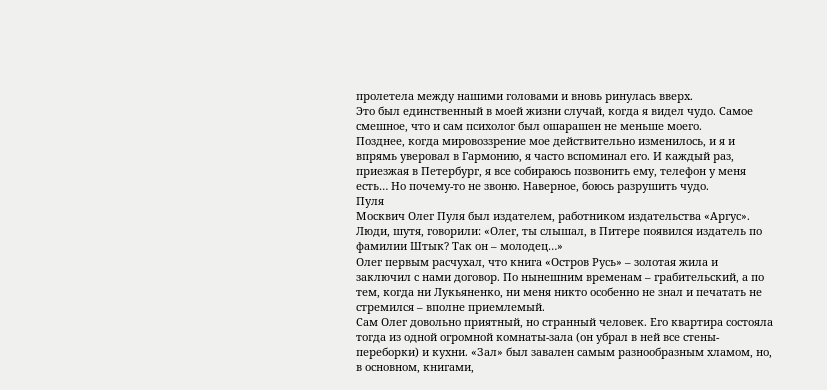пролетела между нашими головами и вновь ринулась вверх.
Это был единственный в моей жизни случай, когда я видел чудо. Самое смешное, что и сам психолог был ошарашен не меньше моего.
Позднее, когда мировоззрение мое действительно изменилось, и я и впрямь уверовал в Гармонию, я часто вспоминал его. И каждый раз, приезжая в Петербург, я все собираюсь позвонить ему, телефон у меня есть… Но почему-то не звоню. Наверное, боюсь разрушить чудо.
Пуля
Москвич Олег Пуля был издателем, работником издательства «Аргус». Люди, шутя, говорили: «Олег, ты слышал, в Питере появился издатель по фамилии Штык? Так он – молодец…»
Олег первым расчухал, что книга «Остров Русь» – золотая жила и заключил с нами договор. По нынешним временам – грабительский, а по тем, когда ни Лукьяненко, ни меня никто особенно не знал и печатать не стремился – вполне приемлемый.
Сам Олег довольно приятный, но странный человек. Его квартира состояла тогда из одной огромной комнаты-зала (он убрал в ней все стены-переборки) и кухни. «Зал» был завален самым разнообразным хламом, но, в основном, книгами,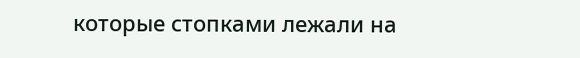которые стопками лежали на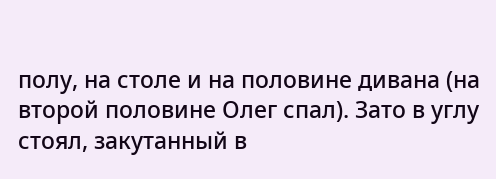полу, на столе и на половине дивана (на второй половине Олег спал). Зато в углу стоял, закутанный в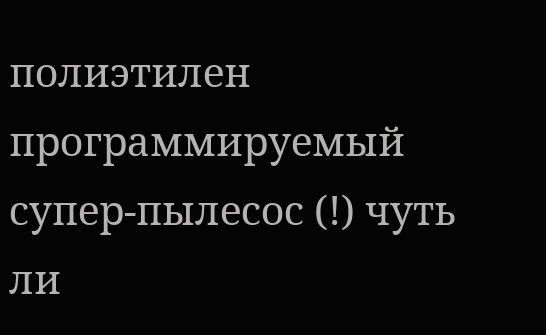полиэтилен программируемый супер-пылесос (!) чуть ли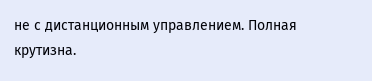не с дистанционным управлением. Полная крутизна.